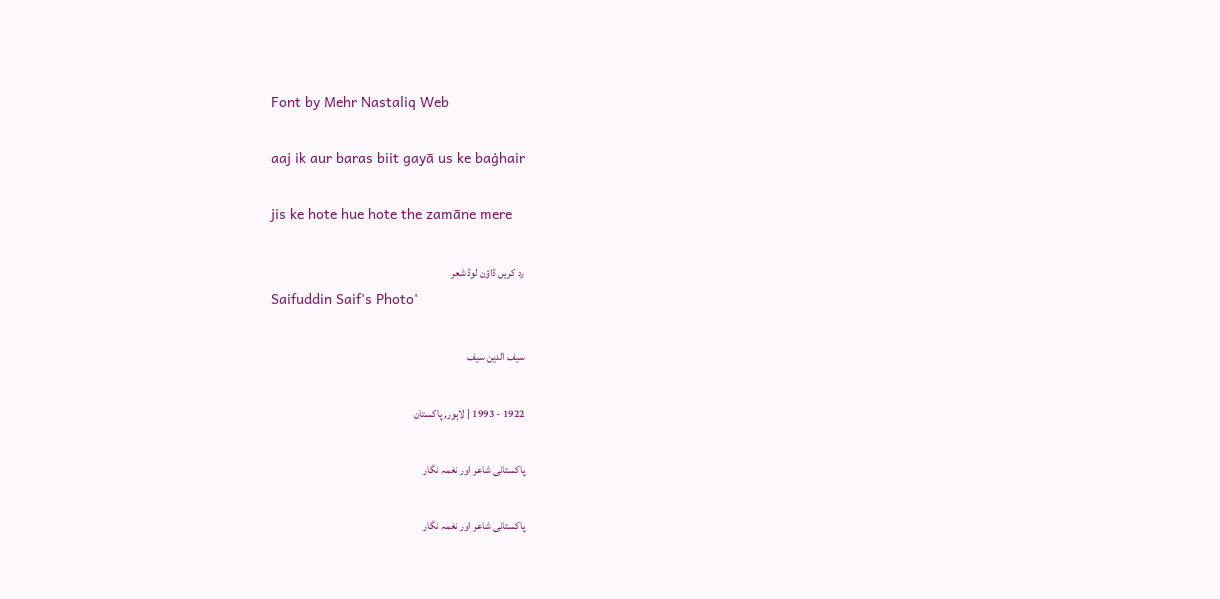Font by Mehr Nastaliq Web

aaj ik aur baras biit gayā us ke baġhair

jis ke hote hue hote the zamāne mere

رد کریں ڈاؤن لوڈ شعر
Saifuddin Saif's Photo'

سیف الدین سیف

1922 - 1993 | لاہور, پاکستان

پاکستانی شاعر اور نغمہ نگار

پاکستانی شاعر اور نغمہ نگار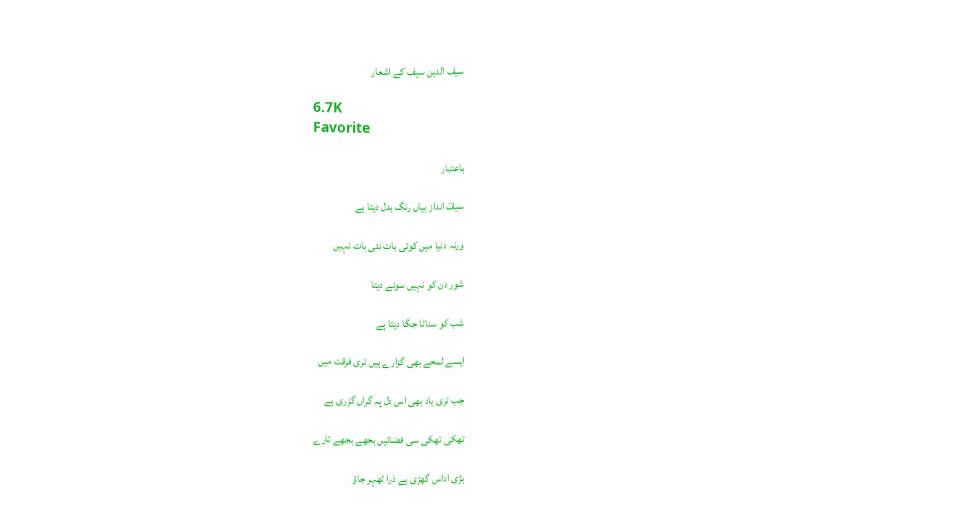سیف الدین سیف کے اشعار

6.7K
Favorite

باعتبار

سیفؔ انداز بیاں رنگ بدل دیتا ہے

ورنہ دنیا میں کوئی بات نئی بات نہیں

شور دن کو نہیں سونے دیتا

شب کو سناٹا جگا دیتا ہے

ایسے لمحے بھی گزارے ہیں تری فرقت میں

جب تری یاد بھی اس دل پہ گراں گزری ہے

تھکی تھکی سی فضائیں بجھے بجھے تارے

بڑی اداس گھڑی ہے ذرا ٹھہر جاؤ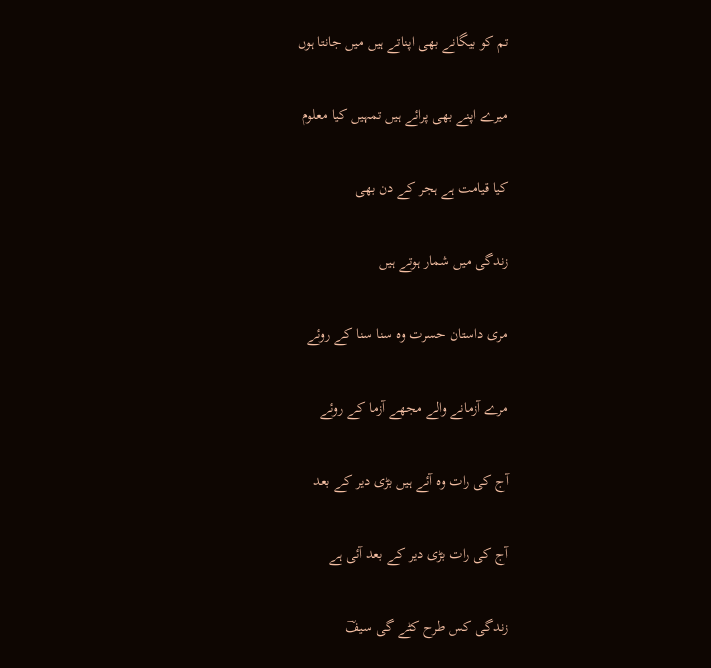تم کو بیگانے بھی اپناتے ہیں میں جانتا ہوں

میرے اپنے بھی پرائے ہیں تمہیں کیا معلوم

کیا قیامت ہے ہجر کے دن بھی

زندگی میں شمار ہوتے ہیں

مری داستان حسرت وہ سنا سنا کے روئے

مرے آزمانے والے مجھے آزما کے روئے

آج کی رات وہ آئے ہیں بڑی دیر کے بعد

آج کی رات بڑی دیر کے بعد آئی ہے

زندگی کس طرح کٹے گی سیفؔ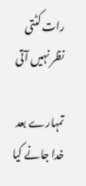رات کٹتی نظر نہیں آتی

تمہارے بعد خدا جانے کیا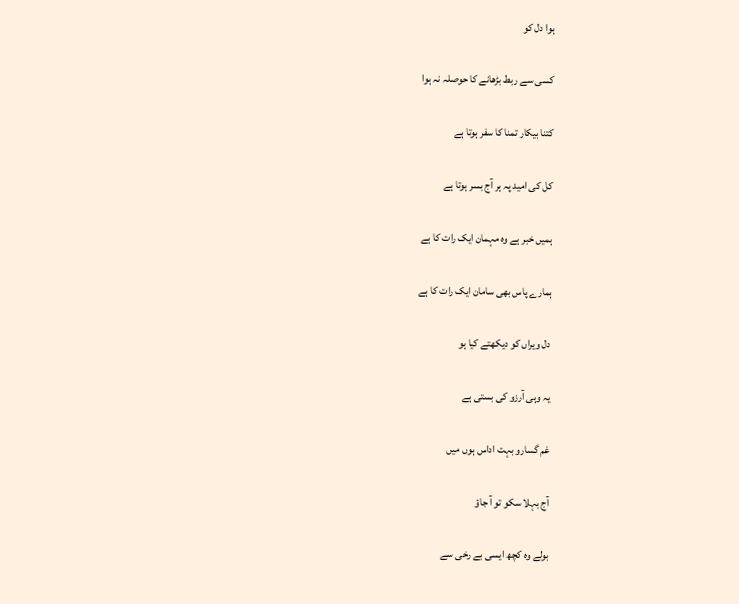ہوا دل کو

کسی سے ربط بڑھانے کا حوصلہ نہ ہوا

کتنا بیکار تمنا کا سفر ہوتا ہے

کل کی امید پہ ہر آج بسر ہوتا ہے

ہمیں خبر ہے وہ مہمان ایک رات کا ہے

ہمارے پاس بھی سامان ایک رات کا ہے

دل ویراں کو دیکھتے کیا ہو

یہ وہی آرزو کی بستی ہے

غم گسارو بہت اداس ہوں میں

آج بہلا سکو تو آ جاؤ

بولے وہ کچھ ایسی بے رخی سے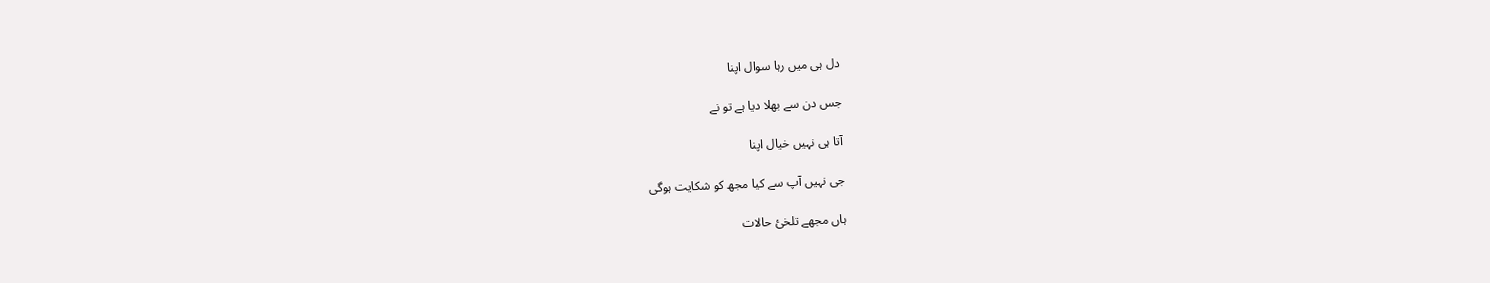دل ہی میں رہا سوال اپنا

جس دن سے بھلا دیا ہے تو نے

آتا ہی نہیں خیال اپنا

جی نہیں آپ سے کیا مجھ کو شکایت ہوگی

ہاں مجھے تلخئ حالات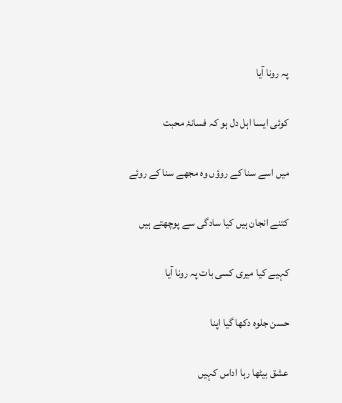پہ رونا آیا

کوئی ایسا اہل دل ہو کہ فسانۂ محبت

میں اسے سنا کے روؤں وہ مجھے سنا کے روئے

کتنے انجان ہیں کیا سادگی سے پوچھتے ہیں

کہیے کیا میری کسی بات پہ رونا آیا

حسن جلوہ دکھا گیا اپنا

عشق بیٹھا رہا اداس کہیں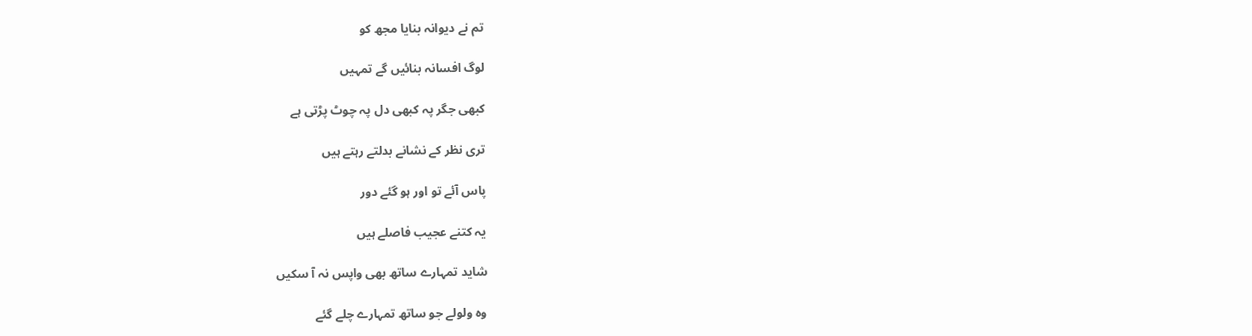تم نے دیوانہ بنایا مجھ کو

لوگ افسانہ بنائیں گے تمہیں

کبھی جگر پہ کبھی دل پہ چوٹ پڑتی ہے

تری نظر کے نشانے بدلتے رہتے ہیں

پاس آئے تو اور ہو گئے دور

یہ کتنے عجیب فاصلے ہیں

شاید تمہارے ساتھ بھی واپس نہ آ سکیں

وہ ولولے جو ساتھ تمہارے چلے گئے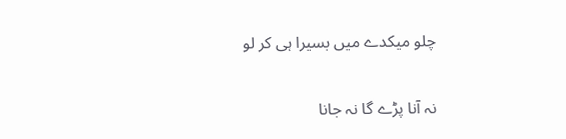چلو میکدے میں بسیرا ہی کر لو

نہ آنا پڑے گا نہ جانا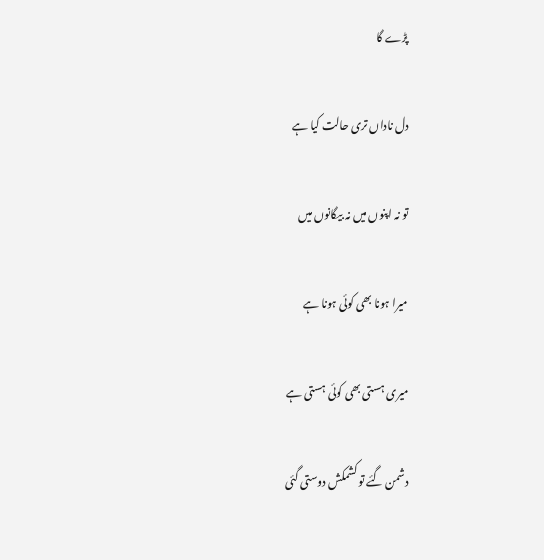پڑے گا

دل ناداں تری حالت کیا ہے

تو نہ اپنوں میں نہ بیگانوں میں

میرا ہونا بھی کوئی ہونا ہے

میری ہستی بھی کوئی ہستی ہے

دشمن گئے تو کشمکش دوستی گئی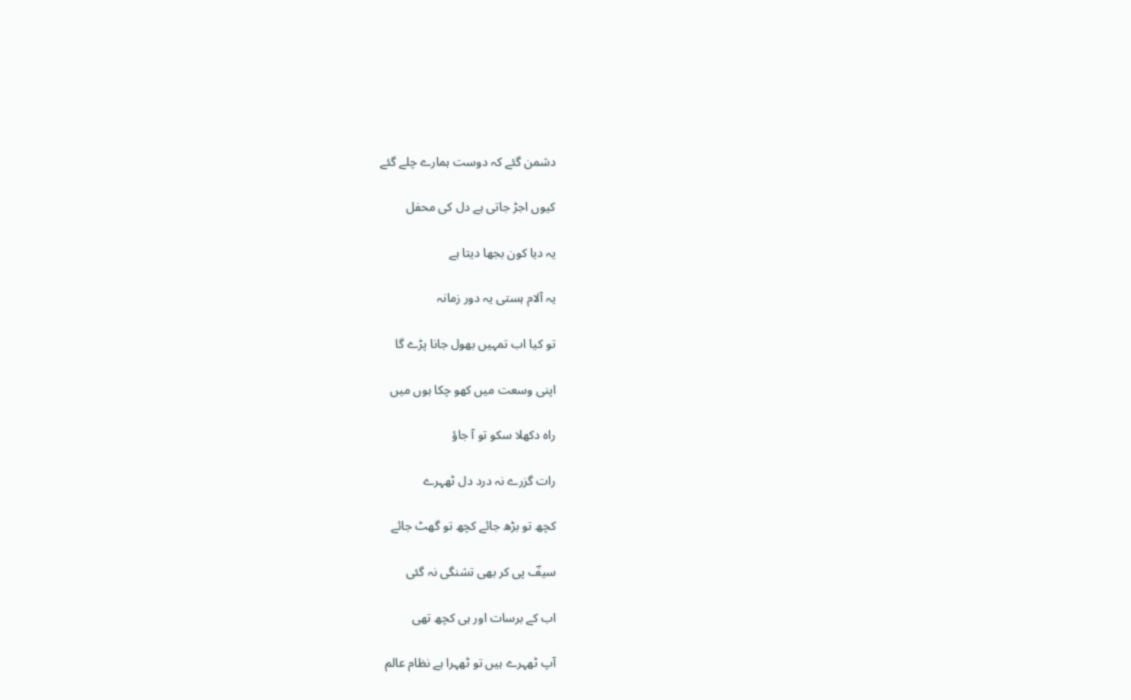دشمن گئے کہ دوست ہمارے چلے گئے

کیوں اجڑ جاتی ہے دل کی محفل

یہ دیا کون بجھا دیتا ہے

یہ آلام ہستی یہ دور زمانہ

تو کیا اب تمہیں بھول جانا پڑے گا

اپنی وسعت میں کھو چکا ہوں میں

راہ دکھلا سکو تو آ جاؤ

رات گزرے نہ درد دل ٹھہرے

کچھ تو بڑھ جائے کچھ تو گھٹ جائے

سیفؔ پی کر بھی تشنگی نہ گئی

اب کے برسات اور ہی کچھ تھی

آپ ٹھہرے ہیں تو ٹھہرا ہے نظام عالم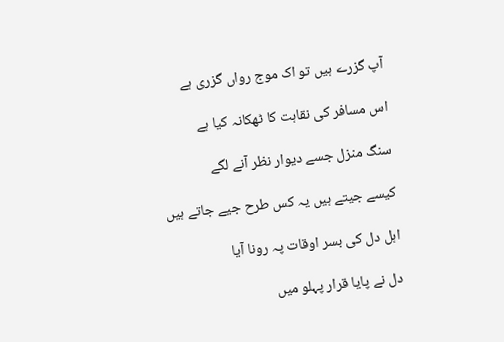آپ گزرے ہیں تو اک موج رواں گزری ہے

اس مسافر کی نقاہت کا ٹھکانہ کیا ہے

سنگ منزل جسے دیوار نظر آنے لگے

کیسے جیتے ہیں یہ کس طرح جیے جاتے ہیں

اہل دل کی بسر اوقات پہ رونا آیا

دل نے پایا قرار پہلو میں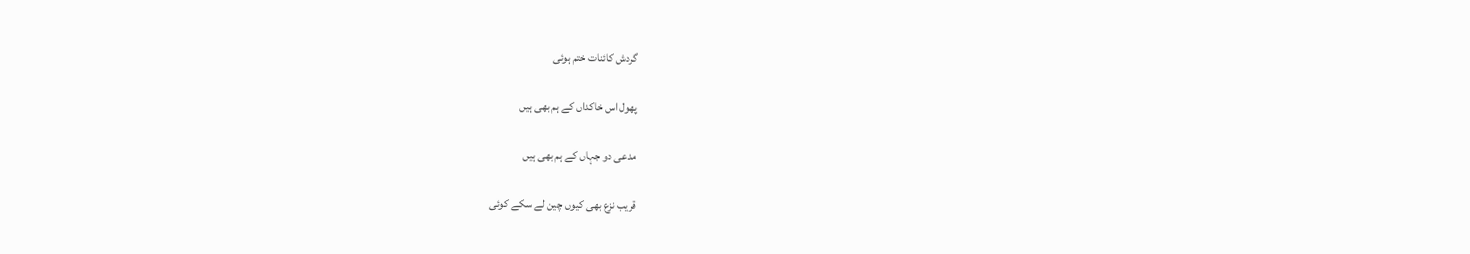گردش کائنات ختم ہوئی

پھول اس خاکداں کے ہم بھی ہیں

مدعی دو جہاں کے ہم بھی ہیں

قریب نزع بھی کیوں چین لے سکے کوئی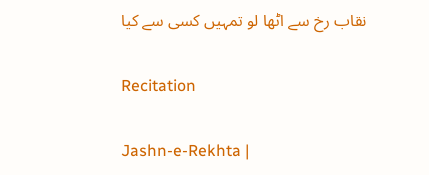نقاب رخ سے اٹھا لو تمہیں کسی سے کیا

Recitation

Jashn-e-Rekhta |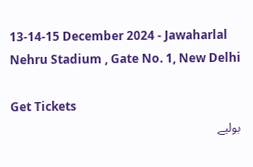13-14-15 December 2024 - Jawaharlal Nehru Stadium , Gate No. 1, New Delhi

Get Tickets
بولیے